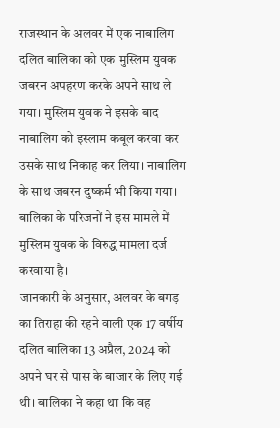राजस्थान के अलवर में एक नाबालिग दलित बालिका को एक मुस्लिम युवक जबरन अपहरण करके अपने साथ ले गया। मुस्लिम युवक ने इसके बाद नाबालिग को इस्लाम कबूल करवा कर उसके साथ निकाह कर लिया। नाबालिग के साथ जबरन दुष्कर्म भी किया गया। बालिका के परिजनों ने इस मामले में मुस्लिम युवक के विरुद्ध मामला दर्ज करवाया है।
जानकारी के अनुसार, अलवर के बगड़ का तिराहा की रहने वाली एक 17 वर्षीय दलित बालिका 13 अप्रैल, 2024 को अपने घर से पास के बाजार के लिए गई थी। बालिका ने कहा था कि वह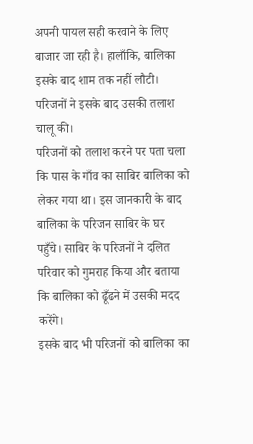अपनी पायल सही करवाने के लिए बाजार जा रही है। हालाँकि, बालिका इसके बाद शाम तक नहीं लौटी। परिजनों ने इसके बाद उसकी तलाश चालू की।
परिजनों को तलाश करने पर पता चला कि पास के गाँव का साबिर बालिका को लेकर गया था। इस जानकारी के बाद बालिका के परिजन साबिर के घर पहुँचे। साबिर के परिजनों ने दलित परिवार को गुमराह किया और बताया कि बालिका को ढूँढने में उसकी मदद करेंगे।
इसके बाद भी परिजनों को बालिका का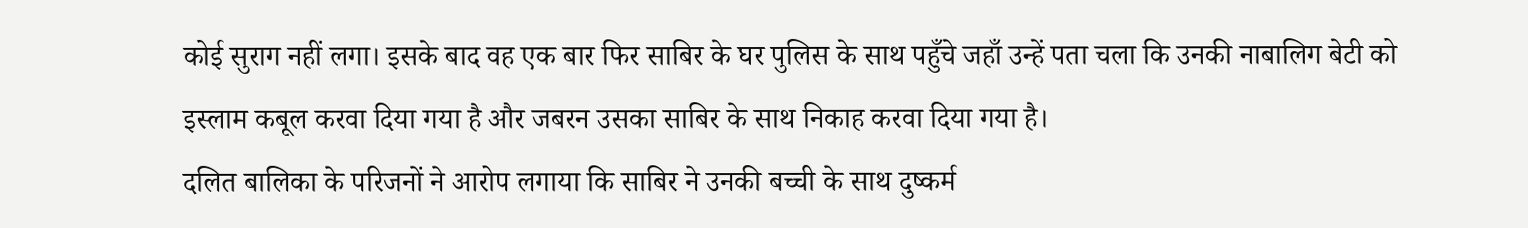कोई सुराग नहीं लगा। इसके बाद वह एक बार फिर साबिर के घर पुलिस के साथ पहुँचे जहाँ उन्हें पता चला कि उनकी नाबालिग बेटी को इस्लाम कबूल करवा दिया गया है और जबरन उसका साबिर के साथ निकाह करवा दिया गया है।
दलित बालिका के परिजनों ने आरोप लगाया कि साबिर ने उनकी बच्ची के साथ दुष्कर्म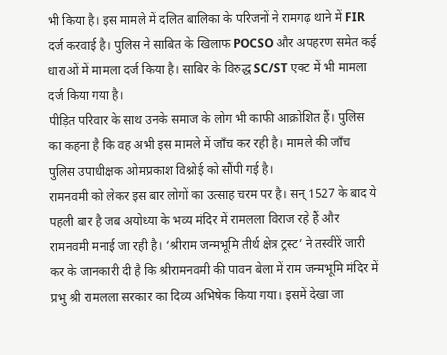भी किया है। इस मामले में दलित बालिका के परिजनों ने रामगढ़ थाने में FIR दर्ज करवाई है। पुलिस ने साबित के खिलाफ POCSO और अपहरण समेत कई धाराओं में मामला दर्ज किया है। साबिर के विरुद्ध SC/ST एक्ट में भी मामला दर्ज किया गया है।
पीड़ित परिवार के साथ उनके समाज के लोग भी काफी आक्रोशित हैं। पुलिस का कहना है कि वह अभी इस मामले में जाँच कर रही है। मामले की जाँच पुलिस उपाधीक्षक ओमप्रकाश विश्नोई को सौंपी गई है।
रामनवमी को लेकर इस बार लोगों का उत्साह चरम पर है। सन् 1527 के बाद ये पहली बार है जब अयोध्या के भव्य मंदिर में रामलला विराज रहे हैं और रामनवमी मनाई जा रही है। ‘श्रीराम जन्मभूमि तीर्थ क्षेत्र ट्रस्ट’ ने तस्वीरें जारी कर के जानकारी दी है कि श्रीरामनवमी की पावन बेला में राम जन्मभूमि मंदिर में प्रभु श्री रामलला सरकार का दिव्य अभिषेक किया गया। इसमें देखा जा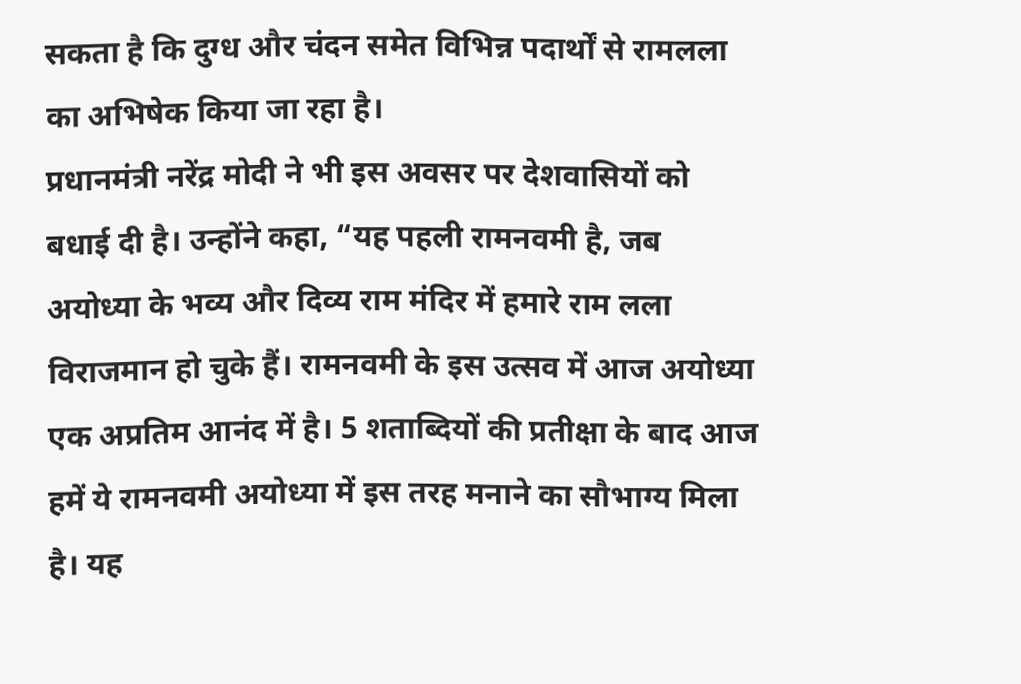सकता है कि दुग्ध और चंदन समेत विभिन्न पदार्थों से रामलला का अभिषेक किया जा रहा है।
प्रधानमंत्री नरेंद्र मोदी ने भी इस अवसर पर देशवासियों को बधाई दी है। उन्होंने कहा, “यह पहली रामनवमी है, जब अयोध्या के भव्य और दिव्य राम मंदिर में हमारे राम लला विराजमान हो चुके हैं। रामनवमी के इस उत्सव में आज अयोध्या एक अप्रतिम आनंद में है। 5 शताब्दियों की प्रतीक्षा के बाद आज हमें ये रामनवमी अयोध्या में इस तरह मनाने का सौभाग्य मिला है। यह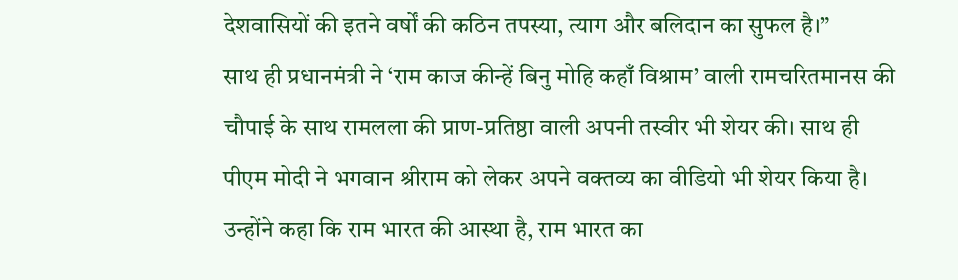देशवासियों की इतने वर्षों की कठिन तपस्या, त्याग और बलिदान का सुफल है।”
साथ ही प्रधानमंत्री ने ‘राम काज कीन्हें बिनु मोहि कहाँ विश्राम’ वाली रामचरितमानस की चौपाई के साथ रामलला की प्राण-प्रतिष्ठा वाली अपनी तस्वीर भी शेयर की। साथ ही पीएम मोदी ने भगवान श्रीराम को लेकर अपने वक्तव्य का वीडियो भी शेयर किया है। उन्होंने कहा कि राम भारत की आस्था है, राम भारत का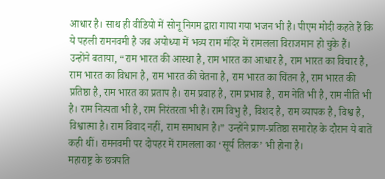आधार है। साथ ही वीडियो में सोनू निगम द्वारा गाया गया भजन भी है। पीएम मोदी कहते हैं कि ये पहली रामनवमी है जब अयोध्या में भव्य राम मंदिर में रामलला विराजमान हो चुके हैं।
उन्होंने बताया, “राम भारत की आस्था है, राम भारत का आधार है, राम भारत का विचार है, राम भारत का विधान है, राम भारत की चेतना है, राम भारत का चिंतन है, राम भारत की प्रतिष्ठा है, राम भारत का प्रताप है। राम प्रवाह है, राम प्रभाव है, राम नेति भी है, राम नीति भी है। राम नित्यता भी है, राम निरंतरता भी है। राम विभु है, विशद है, राम व्यापक है, विश्व है, विश्वात्मा है। राम विवाद नहीं, राम समाधान है।” उन्होंने प्राण-प्रतिष्ठा समारोह के दौरान ये बातें कही थीं। रामनवमी पर दोपहर में रामलला का ‘सूर्य तिलक’ भी होना है।
महाराष्ट्र के छत्रपति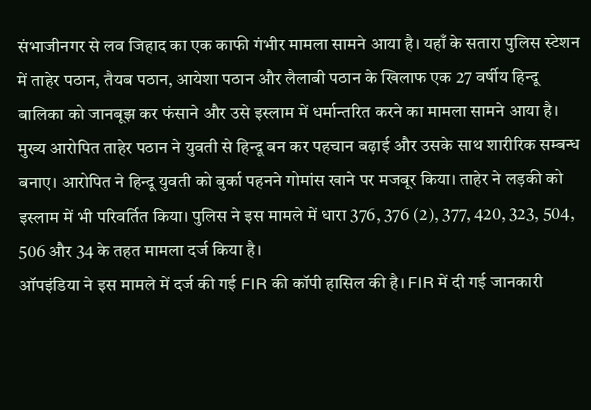संभाजीनगर से लव जिहाद का एक काफी गंभीर मामला सामने आया है। यहाँ के सतारा पुलिस स्टेशन में ताहेर पठान, तैयब पठान, आयेशा पठान और लैलाबी पठान के खिलाफ एक 27 वर्षीय हिन्दू बालिका को जानबूझ कर फंसाने और उसे इस्लाम में धर्मान्तरित करने का मामला सामने आया है।
मुख्य आरोपित ताहेर पठान ने युवती से हिन्दू बन कर पहचान बढ़ाई और उसके साथ शारीरिक सम्बन्ध बनाए। आरोपित ने हिन्दू युवती को बुर्का पहनने गोमांस खाने पर मजबूर किया। ताहेर ने लड़की को इस्लाम में भी परिवर्तित किया। पुलिस ने इस मामले में धारा 376, 376 (2), 377, 420, 323, 504, 506 और 34 के तहत मामला दर्ज किया है।
ऑपइंडिया ने इस मामले में दर्ज की गई FIR की कॉपी हासिल की है। FIR में दी गई जानकारी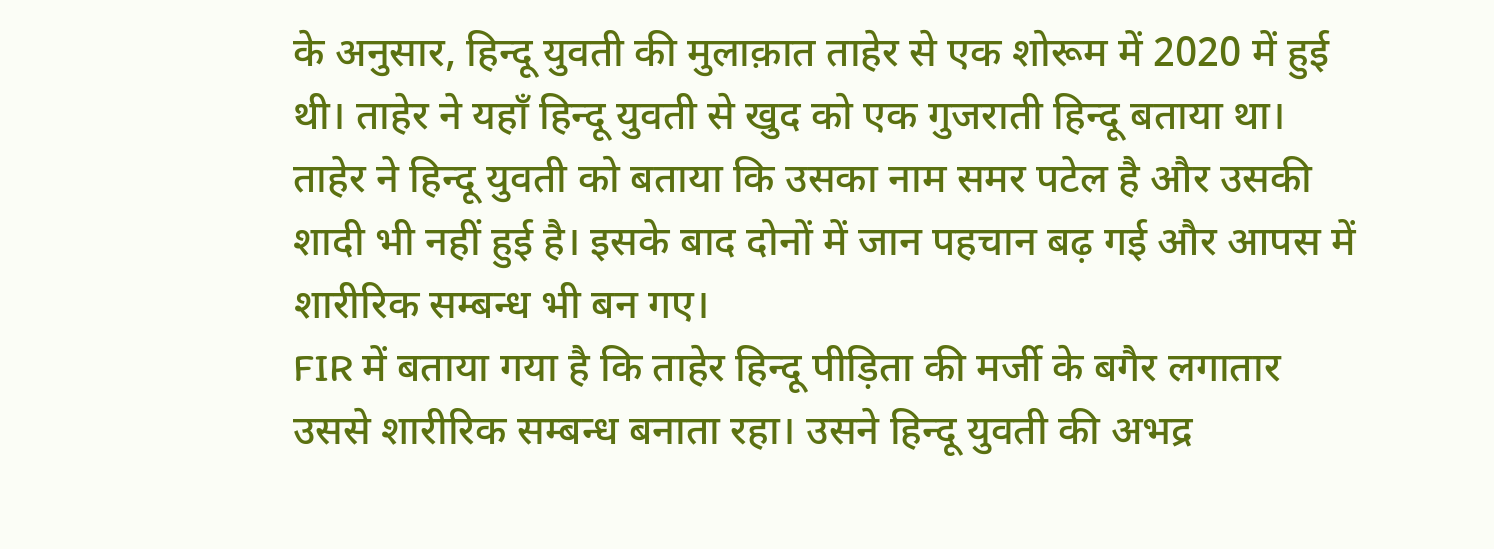के अनुसार, हिन्दू युवती की मुलाक़ात ताहेर से एक शोरूम में 2020 में हुई थी। ताहेर ने यहाँ हिन्दू युवती से खुद को एक गुजराती हिन्दू बताया था। ताहेर ने हिन्दू युवती को बताया कि उसका नाम समर पटेल है और उसकी शादी भी नहीं हुई है। इसके बाद दोनों में जान पहचान बढ़ गई और आपस में शारीरिक सम्बन्ध भी बन गए।
FIR में बताया गया है कि ताहेर हिन्दू पीड़िता की मर्जी के बगैर लगातार उससे शारीरिक सम्बन्ध बनाता रहा। उसने हिन्दू युवती की अभद्र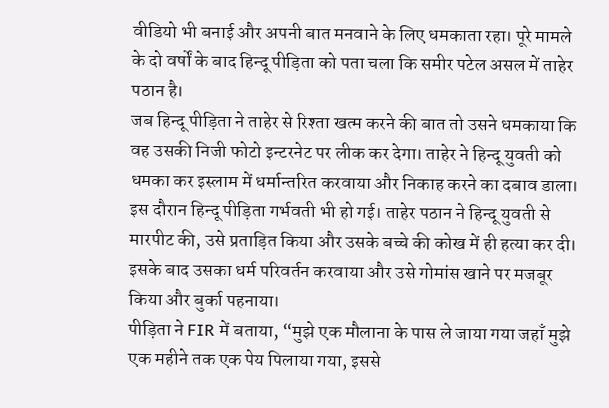वीडियो भी बनाई और अपनी बात मनवाने के लिए धमकाता रहा। पूरे मामले के दो वर्षों के बाद हिन्दू पीड़िता को पता चला कि समीर पटेल असल में ताहेर पठान है।
जब हिन्दू पीड़िता ने ताहेर से रिश्ता खत्म करने की बात तो उसने धमकाया कि वह उसकी निजी फोटो इन्टरनेट पर लीक कर देगा। ताहेर ने हिन्दू युवती को धमका कर इस्लाम में धर्मान्तरित करवाया और निकाह करने का दबाव डाला। इस दौरान हिन्दू पीड़िता गर्भवती भी हो गई। ताहेर पठान ने हिन्दू युवती से मारपीट की, उसे प्रताड़ित किया और उसके बच्चे की कोख में ही हत्या कर दी। इसके बाद उसका धर्म परिवर्तन करवाया और उसे गोमांस खाने पर मजबूर किया और बुर्का पहनाया।
पीड़िता ने FIR में बताया, “मुझे एक मौलाना के पास ले जाया गया जहाँ मुझे एक महीने तक एक पेय पिलाया गया, इससे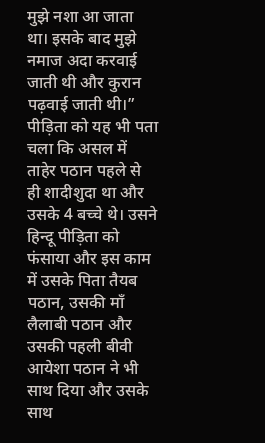मुझे नशा आ जाता था। इसके बाद मुझे नमाज अदा करवाई जाती थी और कुरान पढ़वाई जाती थी।” पीड़िता को यह भी पता चला कि असल में ताहेर पठान पहले से ही शादीशुदा था और उसके 4 बच्चे थे। उसने हिन्दू पीड़िता को फंसाया और इस काम में उसके पिता तैयब पठान, उसकी माँ लैलाबी पठान और उसकी पहली बीवी आयेशा पठान ने भी साथ दिया और उसके साथ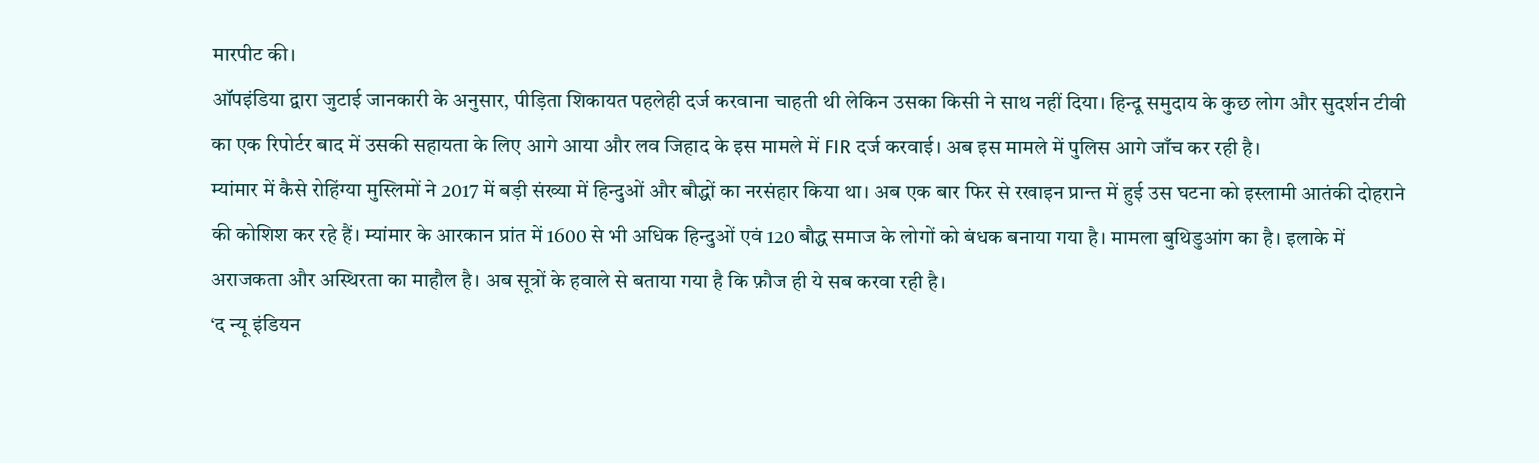मारपीट की।
ऑपइंडिया द्वारा जुटाई जानकारी के अनुसार, पीड़िता शिकायत पहलेही दर्ज करवाना चाहती थी लेकिन उसका किसी ने साथ नहीं दिया। हिन्दू समुदाय के कुछ लोग और सुदर्शन टीवी का एक रिपोर्टर बाद में उसकी सहायता के लिए आगे आया और लव जिहाद के इस मामले में FIR दर्ज करवाई। अब इस मामले में पुलिस आगे जाँच कर रही है।
म्यांमार में कैसे रोहिंग्या मुस्लिमों ने 2017 में बड़ी संख्या में हिन्दुओं और बौद्धों का नरसंहार किया था। अब एक बार फिर से रखाइन प्रान्त में हुई उस घटना को इस्लामी आतंकी दोहराने की कोशिश कर रहे हैं। म्यांमार के आरकान प्रांत में 1600 से भी अधिक हिन्दुओं एवं 120 बौद्ध समाज के लोगों को बंधक बनाया गया है। मामला बुथिडुआंग का है। इलाके में अराजकता और अस्थिरता का माहौल है। अब सूत्रों के हवाले से बताया गया है कि फ़ौज ही ये सब करवा रही है।
‘द न्यू इंडियन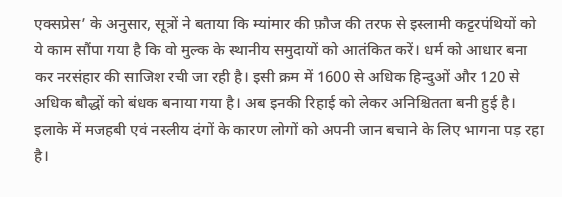एक्सप्रेस’ के अनुसार, सूत्रों ने बताया कि म्यांमार की फ़ौज की तरफ से इस्लामी कट्टरपंथियों को ये काम सौंपा गया है कि वो मुल्क के स्थानीय समुदायों को आतंकित करें। धर्म को आधार बना कर नरसंहार की साजिश रची जा रही है। इसी क्रम में 1600 से अधिक हिन्दुओं और 120 से अधिक बौद्धों को बंधक बनाया गया है। अब इनकी रिहाई को लेकर अनिश्चितता बनी हुई है। इलाके में मजहबी एवं नस्लीय दंगों के कारण लोगों को अपनी जान बचाने के लिए भागना पड़ रहा है।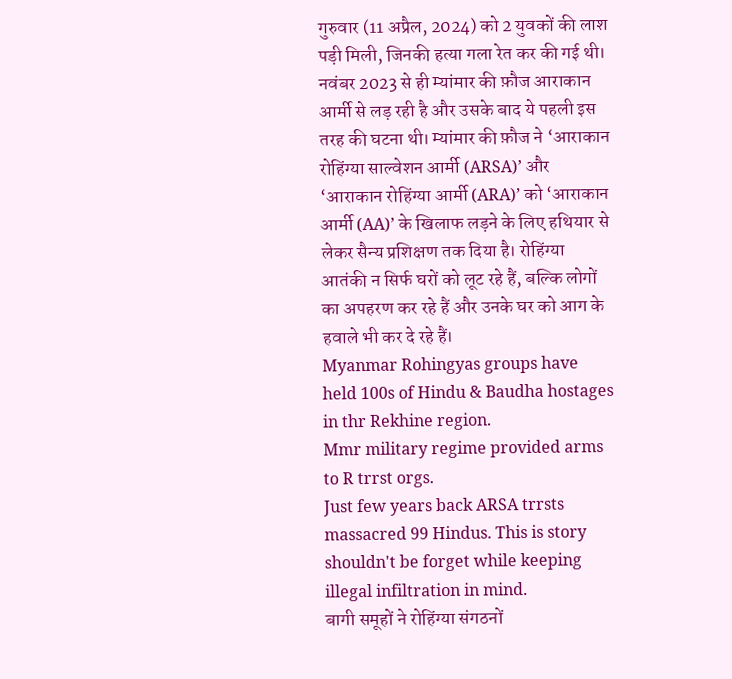गुरुवार (11 अप्रैल, 2024) को 2 युवकों की लाश पड़ी मिली, जिनकी हत्या गला रेत कर की गई थी। नवंबर 2023 से ही म्यांमार की फ़ौज आराकान आर्मी से लड़ रही है और उसके बाद ये पहली इस तरह की घटना थी। म्यांमार की फ़ौज ने ‘आराकान रोहिंग्या साल्वेशन आर्मी (ARSA)’ और ‘आराकान रोहिंग्या आर्मी (ARA)’ को ‘आराकान आर्मी (AA)’ के खिलाफ लड़ने के लिए हथियार से लेकर सैन्य प्रशिक्षण तक दिया है। रोहिंग्या आतंकी न सिर्फ घरों को लूट रहे हैं, बल्कि लोगों का अपहरण कर रहे हैं और उनके घर को आग के हवाले भी कर दे रहे हैं।
Myanmar Rohingyas groups have held 100s of Hindu & Baudha hostages in thr Rekhine region.
Mmr military regime provided arms to R trrst orgs.
Just few years back ARSA trrsts massacred 99 Hindus. This is story shouldn't be forget while keeping illegal infiltration in mind.
बागी समूहों ने रोहिंग्या संगठनों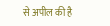से अपील की है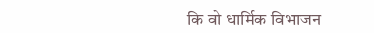कि वो धार्मिक विभाजन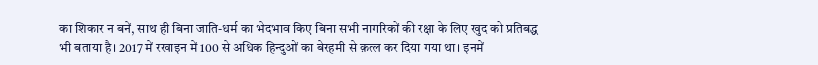का शिकार न बनें, साथ ही बिना जाति-धर्म का भेदभाव किए बिना सभी नागरिकों की रक्षा के लिए खुद को प्रतिबद्ध भी बताया है। 2017 में रखाइन में 100 से अधिक हिन्दुओं का बेरहमी से क़त्ल कर दिया गया था। इनमें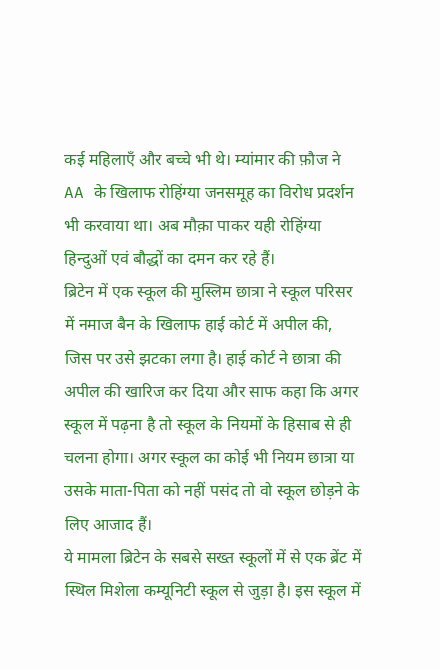कई महिलाएँ और बच्चे भी थे। म्यांमार की फ़ौज ने AA के खिलाफ रोहिंग्या जनसमूह का विरोध प्रदर्शन भी करवाया था। अब मौक़ा पाकर यही रोहिंग्या हिन्दुओं एवं बौद्धों का दमन कर रहे हैं।
ब्रिटेन में एक स्कूल की मुस्लिम छात्रा ने स्कूल परिसर में नमाज बैन के खिलाफ हाई कोर्ट में अपील की, जिस पर उसे झटका लगा है। हाई कोर्ट ने छात्रा की अपील की खारिज कर दिया और साफ कहा कि अगर स्कूल में पढ़ना है तो स्कूल के नियमों के हिसाब से ही चलना होगा। अगर स्कूल का कोई भी नियम छात्रा या उसके माता-पिता को नहीं पसंद तो वो स्कूल छोड़ने के लिए आजाद हैं।
ये मामला ब्रिटेन के सबसे सख्त स्कूलों में से एक ब्रेंट में स्थिल मिशेला कम्यूनिटी स्कूल से जुड़ा है। इस स्कूल में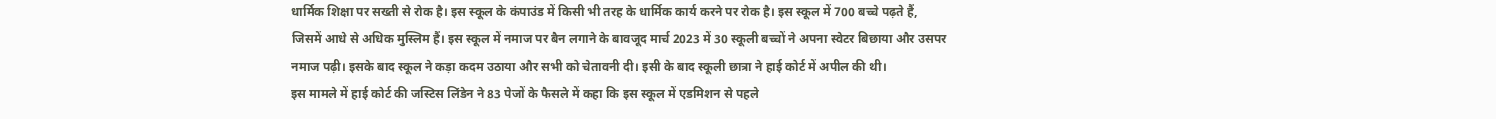धार्मिक शिक्षा पर सख्ती से रोक है। इस स्कूल के कंपाउंड में किसी भी तरह के धार्मिक कार्य करने पर रोक है। इस स्कूल में 700 बच्चे पढ़ते हैं, जिसमें आधे से अधिक मुस्लिम हैं। इस स्कूल में नमाज पर बैन लगाने के बावजूद मार्च 2023 में 30 स्कूली बच्चों ने अपना स्वेटर बिछाया और उसपर नमाज पढ़ी। इसके बाद स्कूल ने कड़ा कदम उठाया और सभी को चेतावनी दी। इसी के बाद स्कूली छात्रा ने हाई कोर्ट में अपील की थी।
इस मामले में हाई कोर्ट की जस्टिस लिंडेन ने 83 पेजों के फैसले में कहा कि इस स्कूल में एडमिशन से पहले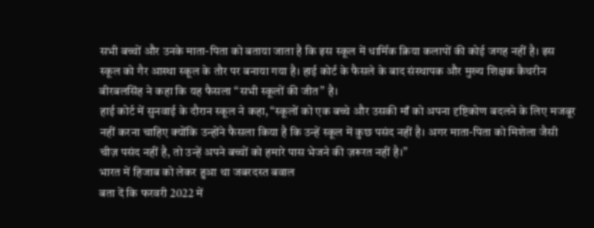सभी बच्चों और उनके माता-पिता को बताया जाता है कि इस स्कूल में धार्मिक क्रिया कलापों की कोई जगह नहीं है। इस स्कूल को गैर आस्था स्कूल के तौर पर बनाया गया है। हाई कोर्ट के फैसले के बाद संस्थापक और मुख्य शिक्षक कैथरीन बीरबलसिंह ने कहा कि यह फैसला “सभी स्कूलों की जीत” है।
हाई कोर्ट में सुनवाई के दौरान स्कूल ने कहा, “स्कूलों को एक बच्चे और उसकी माँ को अपना दृष्टिकोण बदलने के लिए मजबूर नहीं करना चाहिए क्योंकि उन्होंने फैसला किया है कि उन्हें स्कूल में कुछ पसंद नहीं है। अगर माता-पिता को मिशेला जैसी चीज़ पसंद नहीं है, तो उन्हें अपने बच्चों को हमारे पास भेजने की ज़रूरत नहीं है।”
भारत में हिजाब को लेकर हुआ था जबरदस्त बवाल
बता दें कि फरवरी 2022 में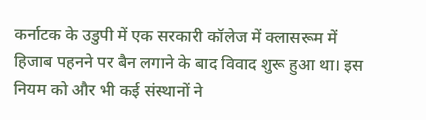कर्नाटक के उडुपी में एक सरकारी कॉलेज में क्लासरूम में हिजाब पहनने पर बैन लगाने के बाद विवाद शुरू हुआ था। इस नियम को और भी कई संस्थानों ने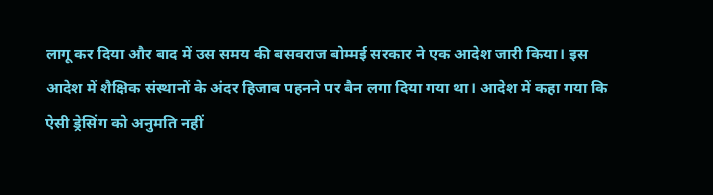लागू कर दिया और बाद में उस समय की बसवराज बोम्मई सरकार ने एक आदेश जारी किया। इस आदेश में शैक्षिक संस्थानों के अंदर हिजाब पहनने पर बैन लगा दिया गया था। आदेश में कहा गया कि ऐसी ड्रेसिंग को अनुमति नहीं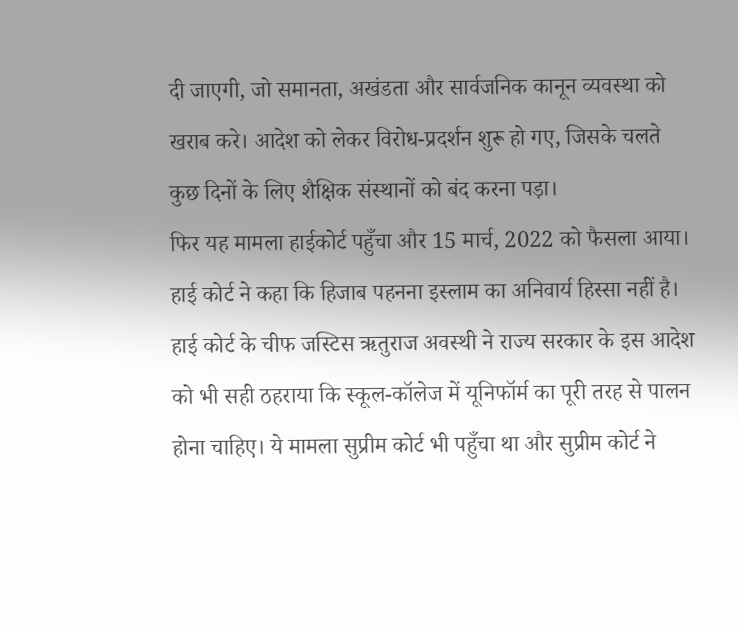दी जाएगी, जो समानता, अखंडता और सार्वजनिक कानून व्यवस्था को खराब करे। आदेश को लेकर विरोध-प्रदर्शन शुरू हो गए, जिसके चलते कुछ दिनों के लिए शैक्षिक संस्थानों को बंद करना पड़ा।
फिर यह मामला हाईकोर्ट पहुँचा और 15 मार्च, 2022 को फैसला आया। हाई कोर्ट ने कहा कि हिजाब पहनना इस्लाम का अनिवार्य हिस्सा नहीं है। हाई कोर्ट के चीफ जस्टिस ऋतुराज अवस्थी ने राज्य सरकार के इस आदेश को भी सही ठहराया कि स्कूल-कॉलेज में यूनिफॉर्म का पूरी तरह से पालन होना चाहिए। ये मामला सुप्रीम कोर्ट भी पहुँचा था और सुप्रीम कोर्ट ने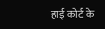हाई कोर्ट के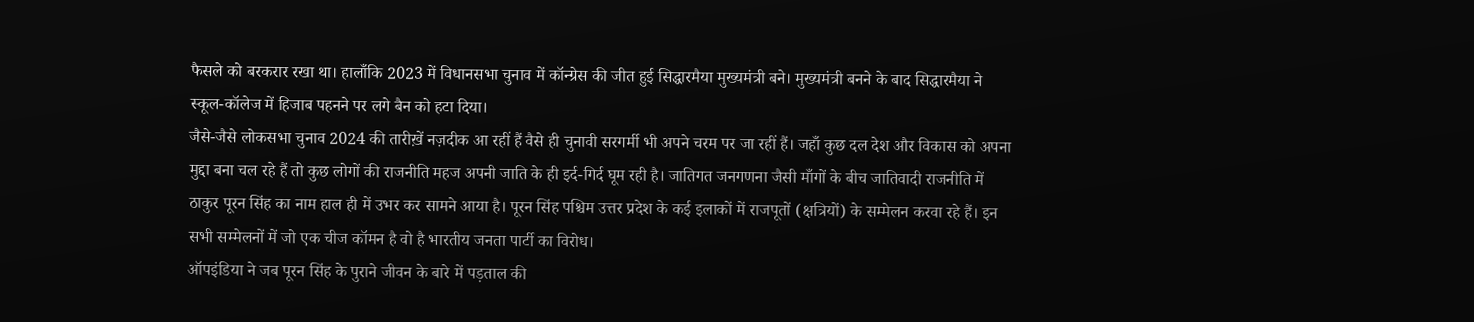फैसले को बरकरार रखा था। हालाँकि 2023 में विधानसभा चुनाव में कॉन्ग्रेस की जीत हुई सिद्धारमैया मुख्यमंत्री बने। मुख्यमंत्री बनने के बाद सिद्धारमैया ने स्कूल-कॉलेज में हिजाब पहनने पर लगे बैन को हटा दिया।
जैसे-जैसे लोकसभा चुनाव 2024 की तारीख़ें नज़दीक आ रहीं हैं वैसे ही चुनावी सरगर्मी भी अपने चरम पर जा रहीं हैं। जहाँ कुछ दल देश और विकास को अपना मुद्दा बना चल रहे हैं तो कुछ लोगों की राजनीति महज अपनी जाति के ही इर्द-गिर्द घूम रही है। जातिगत जनगणना जैसी माँगों के बीच जातिवादी राजनीति में ठाकुर पूरन सिंह का नाम हाल ही में उभर कर सामने आया है। पूरन सिंह पश्चिम उत्तर प्रदेश के कई इलाकों में राजपूतों (क्षत्रियों) के सम्मेलन करवा रहे हैं। इन सभी सम्मेलनों में जो एक चीज कॉमन है वो है भारतीय जनता पार्टी का विरोध।
ऑपइंडिया ने जब पूरन सिंह के पुराने जीवन के बारे में पड़ताल की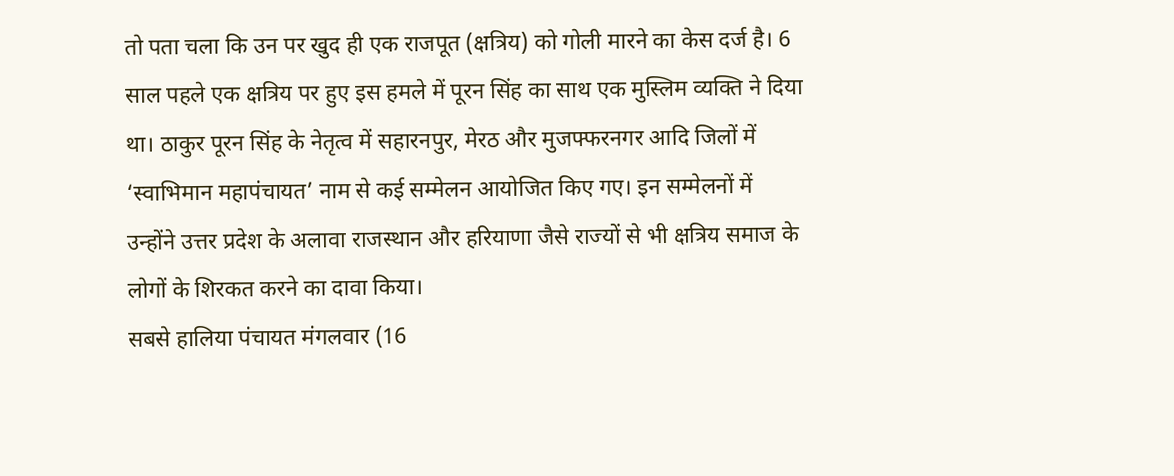तो पता चला कि उन पर खुद ही एक राजपूत (क्षत्रिय) को गोली मारने का केस दर्ज है। 6 साल पहले एक क्षत्रिय पर हुए इस हमले में पूरन सिंह का साथ एक मुस्लिम व्यक्ति ने दिया था। ठाकुर पूरन सिंह के नेतृत्व में सहारनपुर, मेरठ और मुजफ्फरनगर आदि जिलों में ‘स्वाभिमान महापंचायत’ नाम से कई सम्मेलन आयोजित किए गए। इन सम्मेलनों में उन्होंने उत्तर प्रदेश के अलावा राजस्थान और हरियाणा जैसे राज्यों से भी क्षत्रिय समाज के लोगों के शिरकत करने का दावा किया।
सबसे हालिया पंचायत मंगलवार (16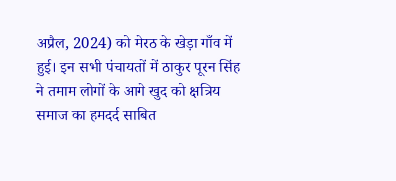अप्रैल, 2024) को मेरठ के खेड़ा गाँव में हुई। इन सभी पंचायतों में ठाकुर पूरन सिंह ने तमाम लोगों के आगे खुद को क्षत्रिय समाज का हमदर्द साबित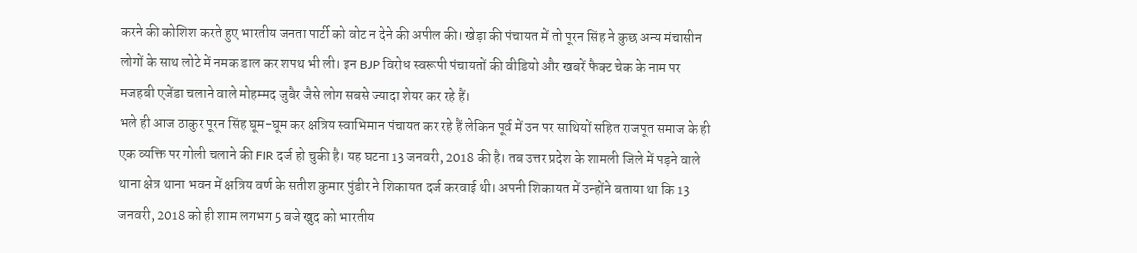करने की कोशिश करते हुए भारतीय जनता पार्टी को वोट न देने की अपील की। खेड़ा की पंचायत में तो पूरन सिंह ने कुछ अन्य मंचासीन लोगों के साथ लोटे में नमक डाल कर शपथ भी ली। इन BJP विरोध स्वरूपी पंचायतों की वीडियो और खबरें फैक्ट चेक के नाम पर मजहबी एजेंडा चलाने वाले मोहम्मद जुबैर जैसे लोग सबसे ज्यादा शेयर कर रहे हैं।
भले ही आज ठाकुर पूरन सिंह घूम-घूम कर क्षत्रिय स्वाभिमान पंचायत कर रहे हैं लेकिन पूर्व में उन पर साथियों सहित राजपूत समाज के ही एक व्यक्ति पर गोली चलाने की FIR दर्ज हो चुकी है। यह घटना 13 जनवरी, 2018 की है। तब उत्तर प्रदेश के शामली जिले में पड़ने वाले थाना क्षेत्र थाना भवन में क्षत्रिय वर्ण के सतीश कुमार पुंडीर ने शिकायत दर्ज करवाई थी। अपनी शिकायत में उन्होंने बताया था कि 13 जनवरी, 2018 को ही शाम लगभग 5 बजे खुद को भारतीय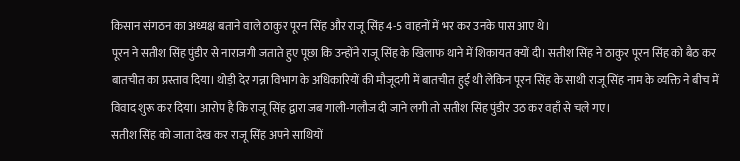किसान संगठन का अध्यक्ष बताने वाले ठाकुर पूरन सिंह और राजू सिंह 4-5 वाहनों में भर कर उनके पास आए थे।
पूरन ने सतीश सिंह पुंडीर से नाराजगी जताते हुए पूछा कि उन्होंने राजू सिंह के खिलाफ थाने में शिकायत क्यों दी। सतीश सिंह ने ठाकुर पूरन सिंह को बैठ कर बातचीत का प्रस्ताव दिया। थोड़ी देर गन्ना विभाग के अधिकारियों की मौजूदगी में बातचीत हुई थी लेकिन पूरन सिंह के साथी राजू सिंह नाम के व्यक्ति ने बीच में विवाद शुरू कर दिया। आरोप है कि राजू सिंह द्वारा जब गाली-गलौज दी जाने लगी तो सतीश सिंह पुंडीर उठ कर वहाँ से चले गए।
सतीश सिंह को जाता देख कर राजू सिंह अपने साथियों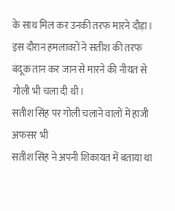के साथ मिल कर उनकी तरफ मारने दौड़ा। इस दौरान हमलावरों ने सतीश की तरफ बंदूक तान कर जान से मारने की नीयत से गोली भी चला दी थी।
सतीश सिंह पर गोली चलाने वालों में हाजी अफसर भी
सतीश सिंह ने अपनी शिकायत में बताया था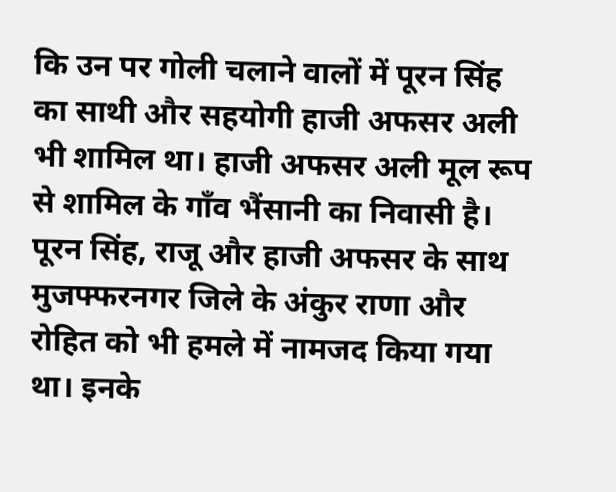कि उन पर गोली चलाने वालों में पूरन सिंह का साथी और सहयोगी हाजी अफसर अली भी शामिल था। हाजी अफसर अली मूल रूप से शामिल के गाँव भैंसानी का निवासी है। पूरन सिंह, राजू और हाजी अफसर के साथ मुजफ्फरनगर जिले के अंकुर राणा और रोहित को भी हमले में नामजद किया गया था। इनके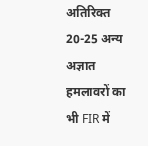अतिरिक्त 20-25 अन्य अज्ञात हमलावरों का भी FIR में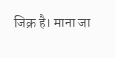जिक्र है। माना जा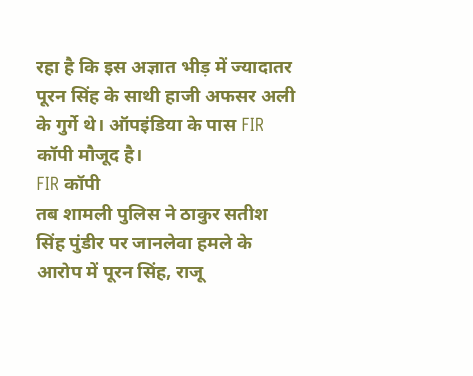रहा है कि इस अज्ञात भीड़ में ज्यादातर पूरन सिंह के साथी हाजी अफसर अली के गुर्गे थे। ऑपइंडिया के पास FIR कॉपी मौजूद है।
FIR कॉपी
तब शामली पुलिस ने ठाकुर सतीश सिंह पुंडीर पर जानलेवा हमले के आरोप में पूरन सिंह, राजू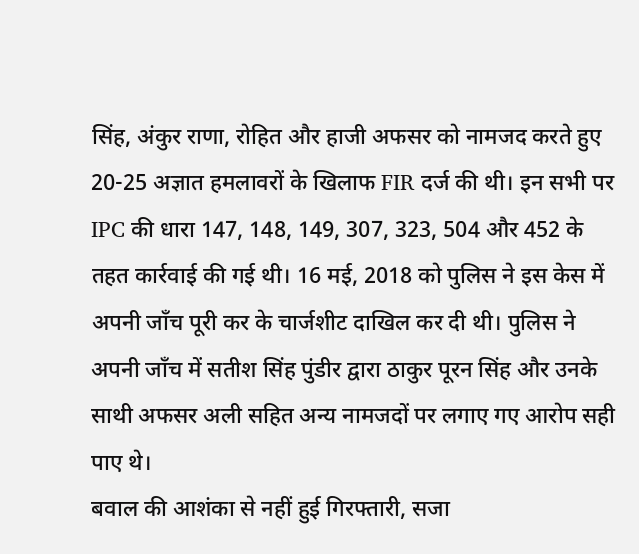सिंह, अंकुर राणा, रोहित और हाजी अफसर को नामजद करते हुए 20-25 अज्ञात हमलावरों के खिलाफ FIR दर्ज की थी। इन सभी पर IPC की धारा 147, 148, 149, 307, 323, 504 और 452 के तहत कार्रवाई की गई थी। 16 मई, 2018 को पुलिस ने इस केस में अपनी जाँच पूरी कर के चार्जशीट दाखिल कर दी थी। पुलिस ने अपनी जाँच में सतीश सिंह पुंडीर द्वारा ठाकुर पूरन सिंह और उनके साथी अफसर अली सहित अन्य नामजदों पर लगाए गए आरोप सही पाए थे।
बवाल की आशंका से नहीं हुई गिरफ्तारी, सजा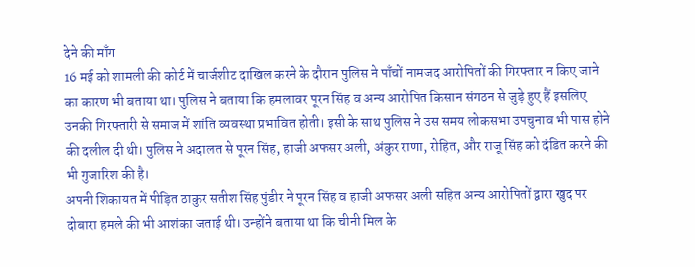देने की माँग
16 मई को शामली की कोर्ट में चार्जशीट दाखिल करने के दौरान पुलिस ने पाँचों नामजद आरोपितों की गिरफ्तार न किए जाने का कारण भी बताया था। पुलिस ने बताया कि हमलावर पूरन सिंह व अन्य आरोपित किसान संगठन से जुड़े हुए हैं इसलिए उनकी गिरफ्तारी से समाज में शांति व्यवस्था प्रभावित होती। इसी के साथ पुलिस ने उस समय लोकसभा उपचुनाव भी पास होने की दलील दी थी। पुलिस ने अदालत से पूरन सिंह, हाजी अफसर अली, अंकुर राणा, रोहित, और राजू सिंह को दंडित करने की भी गुजारिश की है।
अपनी शिकायत में पीड़ित ठाकुर सतीश सिंह पुंडीर ने पूरन सिंह व हाजी अफसर अली सहित अन्य आरोपितों द्वारा खुद पर दोबारा हमले की भी आशंका जताई थी। उन्होंने बताया था कि चीनी मिल के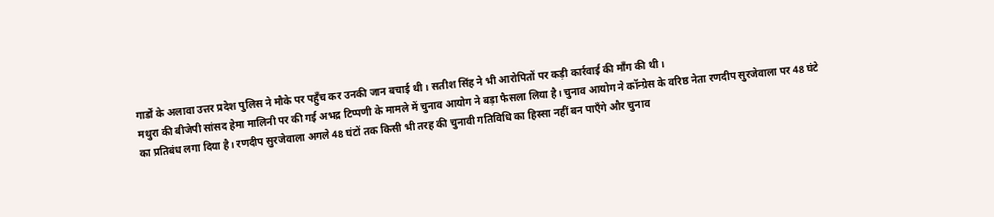गार्डों के अलावा उत्तर प्रदेश पुलिस ने मौके पर पहुँच कर उनकी जान बचाई थी। सतीश सिंह ने भी आरोपितों पर कड़ी कार्रवाई की माँग की थी।
मथुरा की बीजेपी सांसद हेमा मालिनी पर की गई अभद्र टिप्पणी के मामले में चुनाव आयोग ने बड़ा फैसला लिया है। चुनाव आयोग ने कॉन्ग्रेस के वरिष्ठ नेता रणदीप सुरजेवाला पर 48 घंटे का प्रतिबंध लगा दिया है। रणदीप सुरजेवाला अगले 48 घंटों तक किसी भी तरह की चुनावी गतिविधि का हिस्सा नहीं बन पाएँगे और चुनाव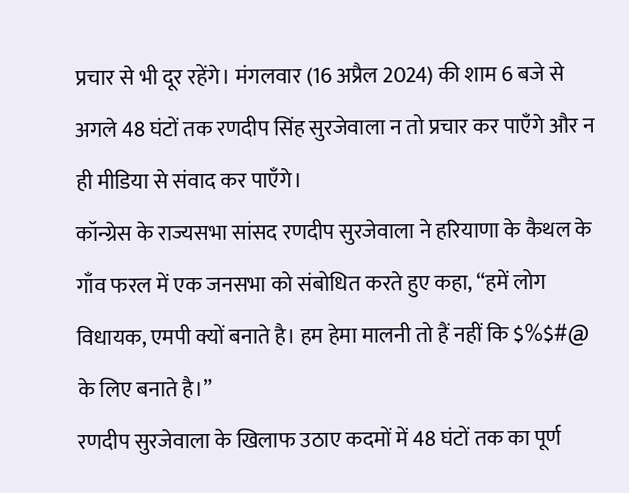प्रचार से भी दूर रहेंगे। मंगलवार (16 अप्रैल 2024) की शाम 6 बजे से अगले 48 घंटों तक रणदीप सिंह सुरजेवाला न तो प्रचार कर पाएँगे और न ही मीडिया से संवाद कर पाएँगे।
कॉन्ग्रेस के राज्यसभा सांसद रणदीप सुरजेवाला ने हरियाणा के कैथल के गाँव फरल में एक जनसभा को संबोधित करते हुए कहा, “हमें लोग विधायक, एमपी क्यों बनाते है। हम हेमा मालनी तो हैं नहीं कि $%$#@ के लिए बनाते है।”
रणदीप सुरजेवाला के खिलाफ उठाए कदमों में 48 घंटों तक का पूर्ण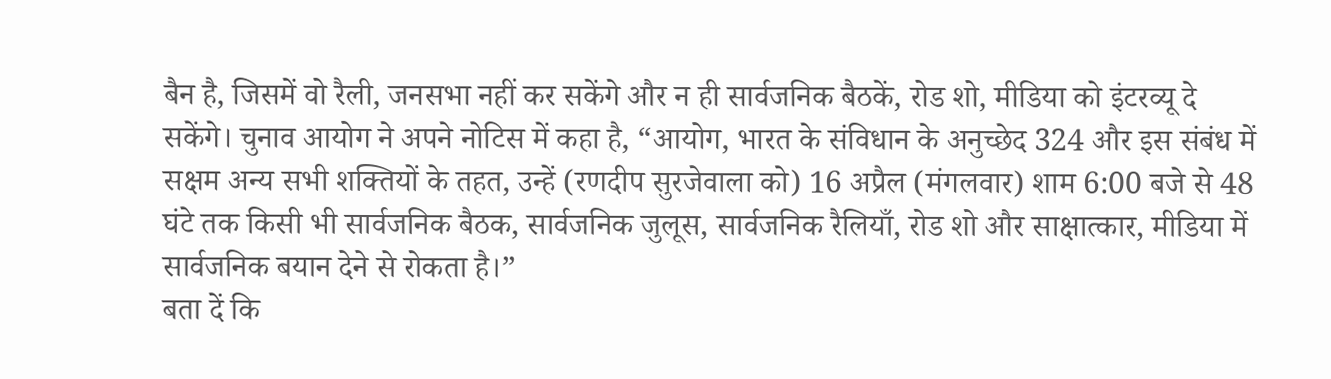बैन है, जिसमें वो रैली, जनसभा नहीं कर सकेंगे और न ही सार्वजनिक बैठकें, रोड शो, मीडिया को इंटरव्यू दे सकेंगे। चुनाव आयोग ने अपने नोटिस में कहा है, “आयोग, भारत के संविधान के अनुच्छेद 324 और इस संबंध में सक्षम अन्य सभी शक्तियों के तहत, उन्हें (रणदीप सुरजेवाला को) 16 अप्रैल (मंगलवार) शाम 6:00 बजे से 48 घंटे तक किसी भी सार्वजनिक बैठक, सार्वजनिक जुलूस, सार्वजनिक रैलियाँ, रोड शो और साक्षात्कार, मीडिया में सार्वजनिक बयान देने से रोकता है।”
बता दें कि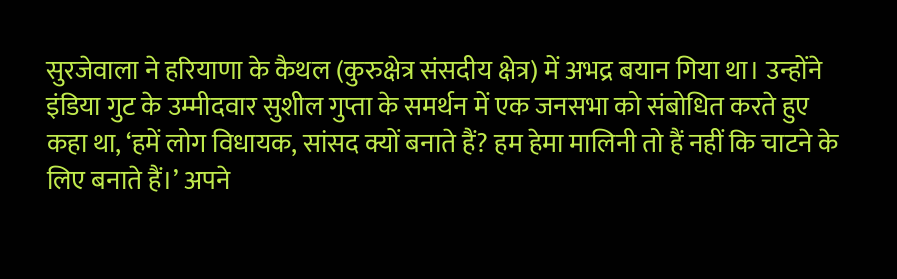सुरजेवाला ने हरियाणा के कैथल (कुरुक्षेत्र संसदीय क्षेत्र) में अभद्र बयान गिया था। उन्होंने इंडिया गुट के उम्मीदवार सुशील गुप्ता के समर्थन में एक जनसभा को संबोधित करते हुए कहा था, ‘हमें लोग विधायक, सांसद क्यों बनाते हैं? हम हेमा मालिनी तो हैं नहीं कि चाटने के लिए बनाते हैं।’ अपने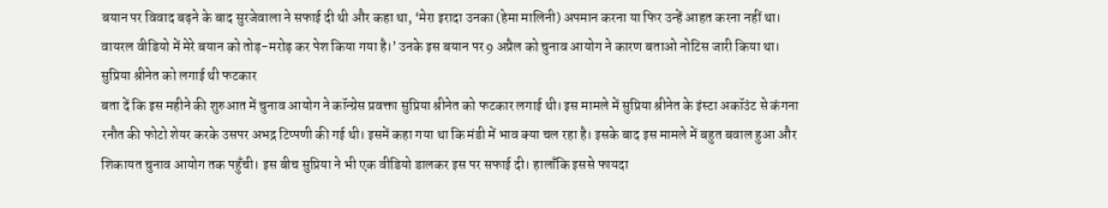बयान पर विवाद बढ़ने के बाद सुरजेवाला ने सफाई दी थी और कहा था, ‘मेरा इरादा उनका (हेमा मालिनी) अपमान करना या फिर उन्हें आहत करना नहीं था। वायरल वीडियो में मेरे बयान को तोड़-मरोड़ कर पेश किया गया है।’ उनके इस बयान पर 9 अप्रैल को चुनाव आयोग ने कारण बताओ नोटिस जारी किया था।
सुप्रिया श्रीनेत को लगाई थी फटकार
बता दें कि इस महीने की शुरुआत में चुनाव आयोग ने कॉन्ग्रेस प्रवक्ता सुप्रिया श्रीनेत को फटकार लगाई थी। इस मामले में सुप्रिया श्रीनेत के इंस्टा अकॉउंट से कंगना रनौत की फोटो शेयर करके उसपर अभद्र टिप्पणी की गई थी। इसमें कहा गया था कि मंडी में भाव क्या चल रहा है। इसके बाद इस मामले में बहुत बवाल हुआ और शिकायत चुनाव आयोग तक पहुँची। इस बीच सुप्रिया ने भी एक वीडियो डालकर इस पर सफाई दी। हालाँकि इससे फायदा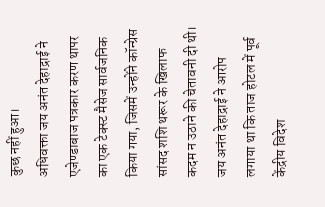कुछ नहीं हुआ।
अधिवक्ता जय अनंत देहाद्राई ने एजेण्डाबाज पत्रकार करण थापर का एक टेक्स्ट मैसेज सार्वजनिक किया गया, जिसमें उन्होंने कॉन्ग्रेस सांसद शशि थरूर के खिलाफ कदम न उठाने की चेतावनी दी थी। जय अनंत देहाद्राई ने आरोप लगाया था कि ताज होटल में पूर्व केंद्रीय विदेश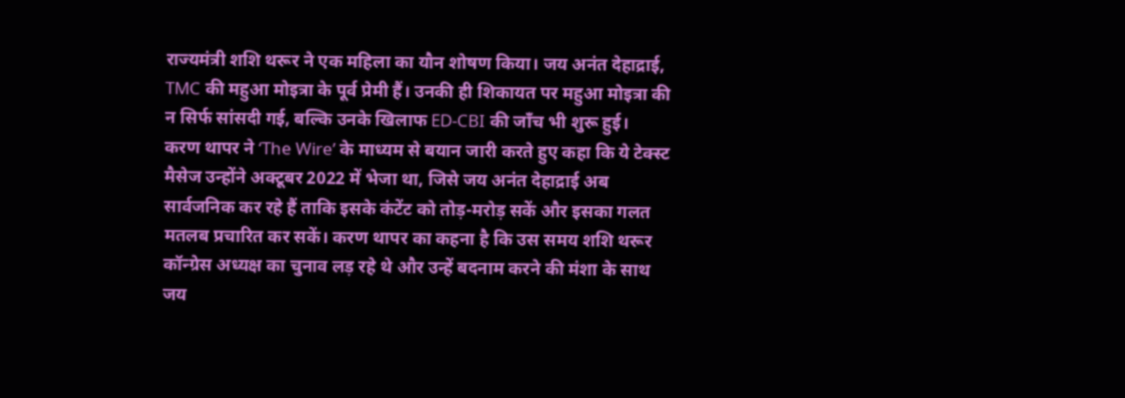राज्यमंत्री शशि थरूर ने एक महिला का यौन शोषण किया। जय अनंत देहाद्राई, TMC की महुआ मोइत्रा के पूर्व प्रेमी हैं। उनकी ही शिकायत पर महुआ मोइत्रा की न सिर्फ सांसदी गई, बल्कि उनके खिलाफ ED-CBI की जाँच भी शुरू हुई।
करण थापर ने ‘The Wire’ के माध्यम से बयान जारी करते हुए कहा कि ये टेक्स्ट मैसेज उन्होंने अक्टूबर 2022 में भेजा था, जिसे जय अनंत देहाद्राई अब सार्वजनिक कर रहे हैं ताकि इसके कंटेंट को तोड़-मरोड़ सकें और इसका गलत मतलब प्रचारित कर सकें। करण थापर का कहना है कि उस समय शशि थरूर कॉन्ग्रेस अध्यक्ष का चुनाव लड़ रहे थे और उन्हें बदनाम करने की मंशा के साथ जय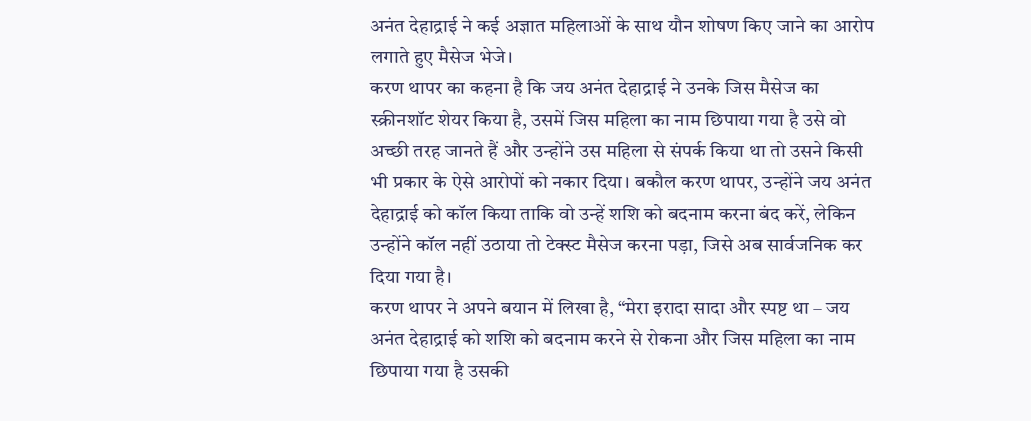अनंत देहाद्राई ने कई अज्ञात महिलाओं के साथ यौन शोषण किए जाने का आरोप लगाते हुए मैसेज भेजे।
करण थापर का कहना है कि जय अनंत देहाद्राई ने उनके जिस मैसेज का स्क्रीनशॉट शेयर किया है, उसमें जिस महिला का नाम छिपाया गया है उसे वो अच्छी तरह जानते हैं और उन्होंने उस महिला से संपर्क किया था तो उसने किसी भी प्रकार के ऐसे आरोपों को नकार दिया। बकौल करण थापर, उन्होंने जय अनंत देहाद्राई को कॉल किया ताकि वो उन्हें शशि को बदनाम करना बंद करें, लेकिन उन्होंने कॉल नहीं उठाया तो टेक्स्ट मैसेज करना पड़ा, जिसे अब सार्वजनिक कर दिया गया है।
करण थापर ने अपने बयान में लिखा है, “मेरा इरादा सादा और स्पष्ट था – जय अनंत देहाद्राई को शशि को बदनाम करने से रोकना और जिस महिला का नाम छिपाया गया है उसकी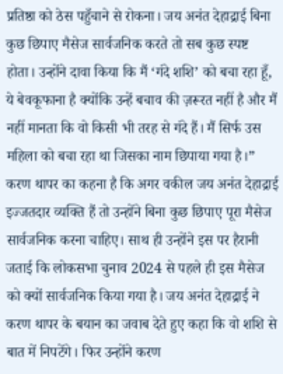प्रतिष्ठा को ठेस पहुँचाने से रोकना। जय अनंत देहाद्राई बिना कुछ छिपाए मैसेज सार्वजनिक करते तो सब कुछ स्पष्ट होता। उन्होंने दावा किया कि मैं ‘गंदे शशि’ को बचा रहा हूँ, ये बेवकूफाना है क्योंकि उन्हें बचाव की ज़रूरत नहीं है और मैं नहीं मानता कि वो किसी भी तरह से गंदे हैं। मैं सिर्फ उस महिला को बचा रहा था जिसका नाम छिपाया गया है।”
करण थापर का कहना है कि अगर वकील जय अनंत देहाद्राई इज्जतदार व्यक्ति हैं तो उन्होंने बिना कुछ छिपाए पूरा मैसेज सार्वजनिक करना चाहिए। साथ ही उन्होंने इस पर हैरानी जताई कि लोकसभा चुनाव 2024 से पहले ही इस मैसेज को क्यों सार्वजनिक किया गया है। जय अनंत देहाद्राई ने करण थापर के बयान का जवाब देते हुए कहा कि वो शशि से बात में निपटेंगे। फिर उन्होंने करण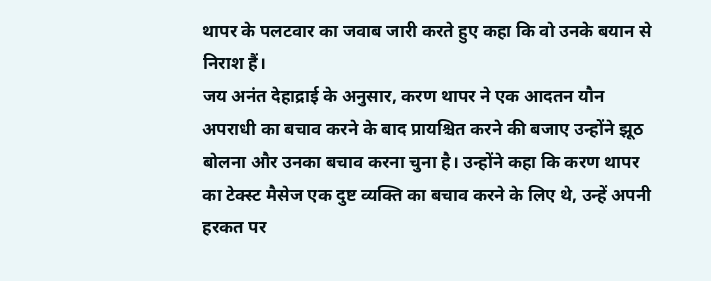थापर के पलटवार का जवाब जारी करते हुए कहा कि वो उनके बयान से निराश हैं।
जय अनंत देहाद्राई के अनुसार, करण थापर ने एक आदतन यौन अपराधी का बचाव करने के बाद प्रायश्चित करने की बजाए उन्होंने झूठ बोलना और उनका बचाव करना चुना है। उन्होंने कहा कि करण थापर का टेक्स्ट मैसेज एक दुष्ट व्यक्ति का बचाव करने के लिए थे, उन्हें अपनी हरकत पर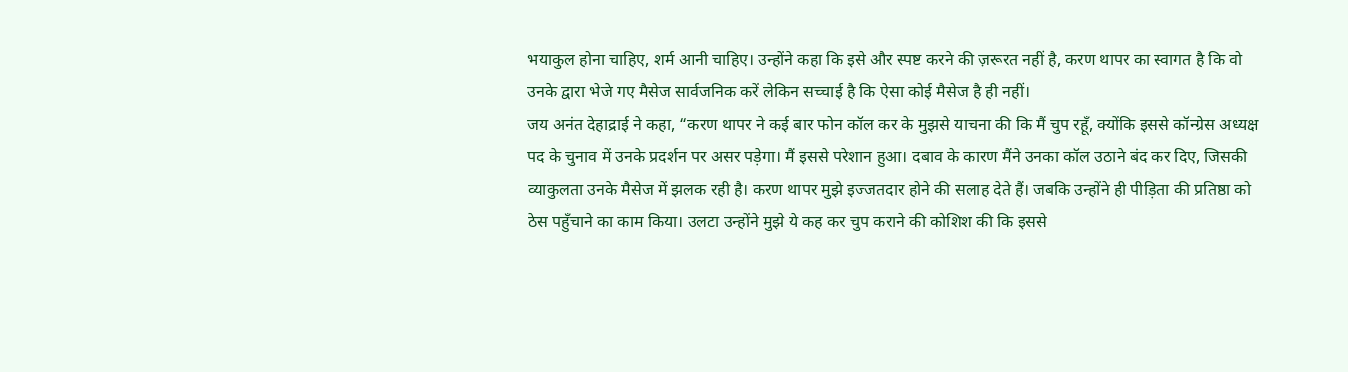भयाकुल होना चाहिए, शर्म आनी चाहिए। उन्होंने कहा कि इसे और स्पष्ट करने की ज़रूरत नहीं है, करण थापर का स्वागत है कि वो उनके द्वारा भेजे गए मैसेज सार्वजनिक करें लेकिन सच्चाई है कि ऐसा कोई मैसेज है ही नहीं।
जय अनंत देहाद्राई ने कहा, “करण थापर ने कई बार फोन कॉल कर के मुझसे याचना की कि मैं चुप रहूँ, क्योंकि इससे कॉन्ग्रेस अध्यक्ष पद के चुनाव में उनके प्रदर्शन पर असर पड़ेगा। मैं इससे परेशान हुआ। दबाव के कारण मैंने उनका कॉल उठाने बंद कर दिए, जिसकी व्याकुलता उनके मैसेज में झलक रही है। करण थापर मुझे इज्जतदार होने की सलाह देते हैं। जबकि उन्होंने ही पीड़िता की प्रतिष्ठा को ठेस पहुँचाने का काम किया। उलटा उन्होंने मुझे ये कह कर चुप कराने की कोशिश की कि इससे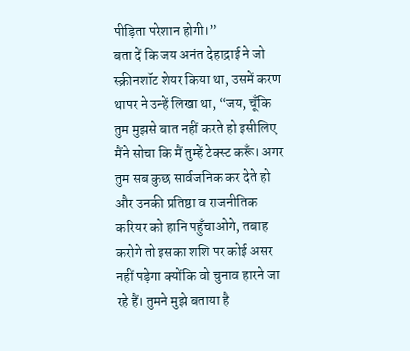पीड़िता परेशान होगी।”
बता दें कि जय अनंत देहाद्राई ने जो स्क्रीनशॉट शेयर किया था, उसमें करण थापर ने उन्हें लिखा था, “जय, चूँकि तुम मुझसे बात नहीं करते हो इसीलिए मैंने सोचा कि मैं तुम्हें टेक्स्ट करूँ। अगर तुम सब कुछ सार्वजनिक कर देते हो और उनकी प्रतिष्ठा व राजनीतिक करियर को हानि पहुँचाओगे, तबाह करोगे तो इसका शशि पर कोई असर नहीं पड़ेगा क्योंकि वो चुनाव हारने जा रहे हैं। तुमने मुझे बताया है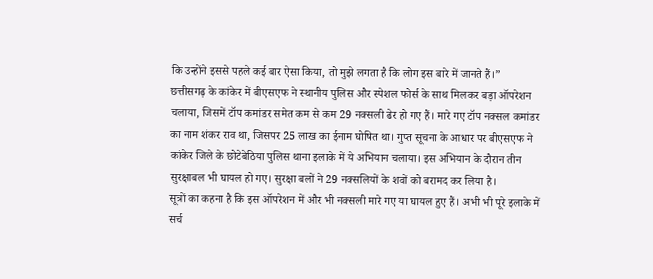कि उन्होंने इससे पहले कई बार ऐसा किया, तो मुझे लगता है कि लोग इस बारे में जानते हैं।”
छत्तीसगढ़ के कांकेर में बीएसएफ ने स्थानीय पुलिस और स्पेशल फोर्स के साथ मिलकर बड़ा ऑपरेशन चलाया, जिसमें टॉप कमांडर समेत कम से कम 29 नक्सली ढेर हो गए हैं। मारे गए टॉप नक्सल कमांडर का नाम शंकर राव था, जिसपर 25 लाख का ईनाम घोषित था। गुप्त सूचना के आधार पर बीएसएफ ने कांकेर जिले के छोटेबेठिया पुलिस थाना इलाके में ये अभियान चलाया। इस अभियान के दौरान तीन सुरक्षाबल भी घायल हो गए। सुरक्षा बलों ने 29 नक्सलियों के शवों को बरामद कर लिया है।
सूत्रों का कहना है कि इस ऑपरेशन में और भी नक्सली मारे गए या घायल हुए हैं। अभी भी पूरे इलाके में सर्च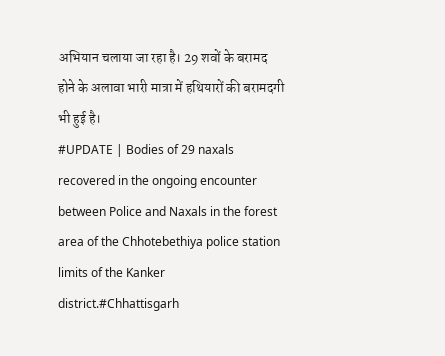अभियान चलाया जा रहा है। 29 शवों के बरामद होने के अलावा भारी मात्रा में हथियारों की बरामदगी भी हुई है।
#UPDATE | Bodies of 29 naxals recovered in the ongoing encounter between Police and Naxals in the forest area of the Chhotebethiya police station limits of the Kanker district.#Chhattisgarh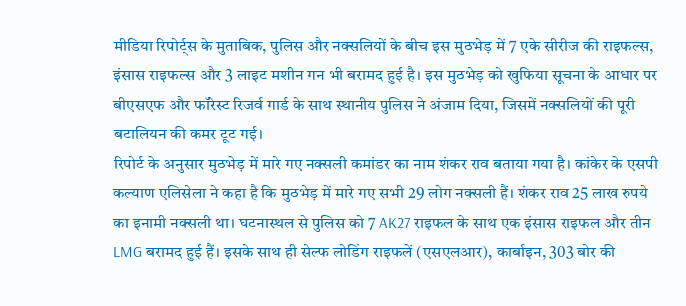मीडिया रिपोर्ट्स के मुताबिक, पुलिस और नक्सलियों के बीच इस मुठभेड़ में 7 एके सीरीज की राइफल्स, इंसास राइफल्स और 3 लाइट मशीन गन भी बरामद हुई है। इस मुठभेड़ को खुफिया सूचना के आधार पर बीएसएफ और फॉरेस्ट रिजर्व गार्ड के साथ स्थानीय पुलिस ने अंजाम दिया, जिसमें नक्सलियों की पूरी बटालियन की कमर टूट गई।
रिपोर्ट के अनुसार मुठभेड़ में मारे गए नक्सली कमांडर का नाम शंकर राव बताया गया है। कांकेर के एसपी कल्याण एलिसेला ने कहा है कि मुठभेड़ में मारे गए सभी 29 लोग नक्सली हैं। शंकर राव 25 लाख रुपये का इनामी नक्सली था। घटनास्थल से पुलिस को 7 AK27 राइफल के साथ एक इंसास राइफल और तीन LMG बरामद हुई हैं। इसके साथ ही सेल्फ लोडिंग राइफलें (एसएलआर), कार्बाइन, 303 बोर की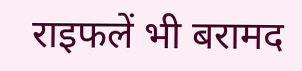राइफलें भी बरामद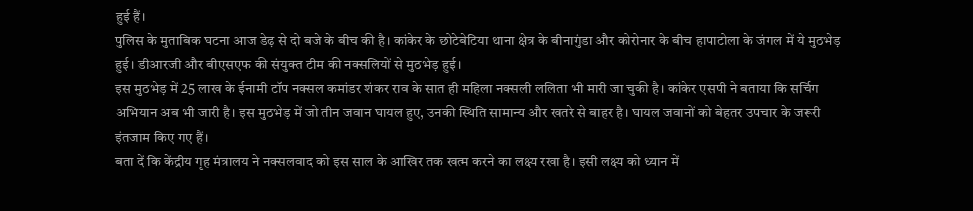हुई हैं।
पुलिस के मुताबिक घटना आज डेढ़ से दो बजे के बीच की है। कांकेर के छोटेबेटिया थाना क्षेत्र के बीनागुंडा और कोरोनार के बीच हापाटोला के जंगल में ये मुठभेड़ हुई। डीआरजी और बीएसएफ की संयुक्त टीम की नक्सलियों से मुठभेड़ हुई।
इस मुठभेड़ में 25 लाख के ईनामी टॉप नक्सल कमांडर शंकर राव के सात ही महिला नक्सली ललिता भी मारी जा चुकी है। कांकेर एसपी ने बताया कि सर्चिग अभियान अब भी जारी है। इस मुठभेड़ में जो तीन जवान घायल हुए, उनकी स्थिति सामान्य और खतरे से बाहर है। घायल जवानों को बेहतर उपचार के जरूरी इंतजाम किए गए हैं।
बता दें कि केंद्रीय गृह मंत्रालय ने नक्सलवाद को इस साल के आखिर तक खत्म करने का लक्ष्य रखा है। इसी लक्ष्य को ध्यान में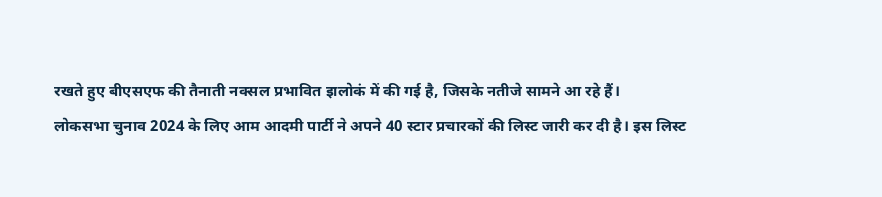रखते हुए बीएसएफ की तैनाती नक्सल प्रभावित इालोकं में की गई है, जिसके नतीजे सामने आ रहे हैं।
लोकसभा चुनाव 2024 के लिए आम आदमी पार्टी ने अपने 40 स्टार प्रचारकों की लिस्ट जारी कर दी है। इस लिस्ट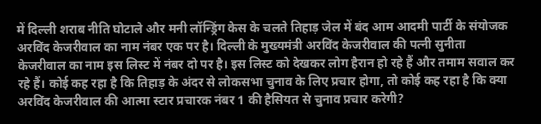में दिल्ली शराब नीति घोटाले और मनी लॉन्ड्रिंग केस के चलते तिहाड़ जेल में बंद आम आदमी पार्टी के संयोजक अरविंद केजरीवाल का नाम नंबर एक पर है। दिल्ली के मुख्यमंत्री अरविंद केजरीवाल की पत्नी सुनीता केजरीवाल का नाम इस लिस्ट में नंबर दो पर है। इस लिस्ट को देखकर लोग हैरान हो रहे हैं और तमाम सवाल कर रहे हैं। कोई कह रहा है कि तिहाड़ के अंदर से लोकसभा चुनाव के लिए प्रचार होगा, तो कोई कह रहा है कि क्या अरविंद केजरीवाल की आत्मा स्टार प्रचारक नंबर 1 की हैसियत से चुनाव प्रचार करेगी?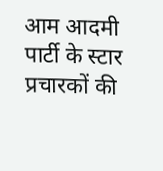आम आदमी पार्टी के स्टार प्रचारकों की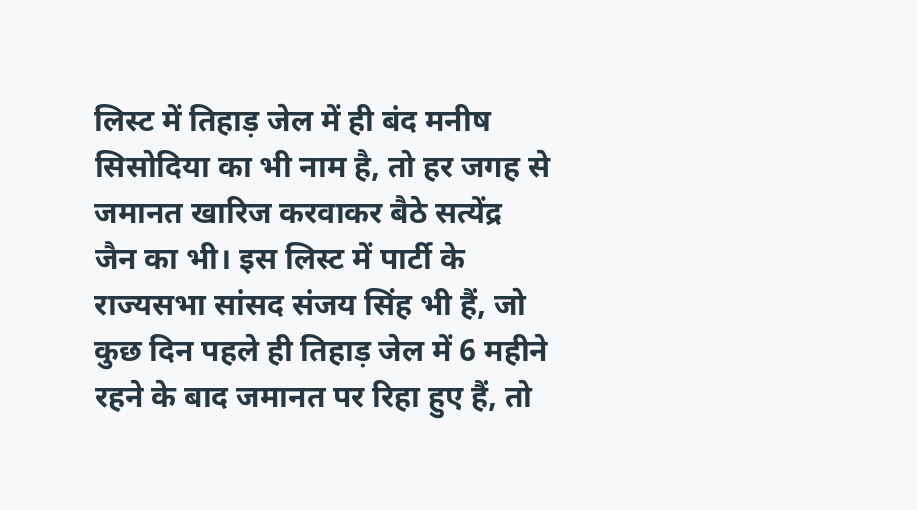लिस्ट में तिहाड़ जेल में ही बंद मनीष सिसोदिया का भी नाम है, तो हर जगह से जमानत खारिज करवाकर बैठे सत्येंद्र जैन का भी। इस लिस्ट में पार्टी के राज्यसभा सांसद संजय सिंह भी हैं, जो कुछ दिन पहले ही तिहाड़ जेल में 6 महीने रहने के बाद जमानत पर रिहा हुए हैं, तो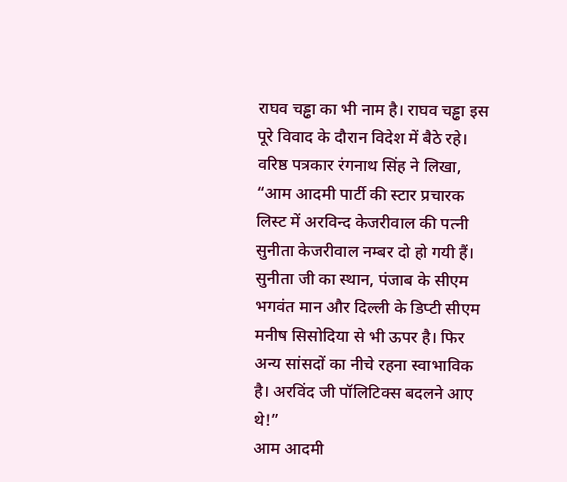राघव चड्ढा का भी नाम है। राघव चड्ढा इस पूरे विवाद के दौरान विदेश में बैठे रहे।
वरिष्ठ पत्रकार रंगनाथ सिंह ने लिखा, “आम आदमी पार्टी की स्टार प्रचारक लिस्ट में अरविन्द केजरीवाल की पत्नी सुनीता केजरीवाल नम्बर दो हो गयी हैं। सुनीता जी का स्थान, पंजाब के सीएम भगवंत मान और दिल्ली के डिप्टी सीएम मनीष सिसोदिया से भी ऊपर है। फिर अन्य सांसदों का नीचे रहना स्वाभाविक है। अरविंद जी पॉलिटिक्स बदलने आए थे!”
आम आदमी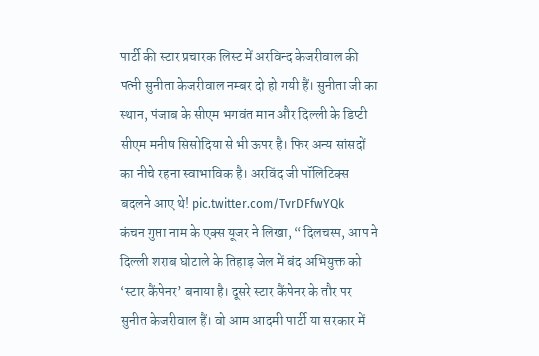पार्टी की स्टार प्रचारक लिस्ट में अरविन्द केजरीवाल की पत्नी सुनीता केजरीवाल नम्बर दो हो गयी हैं। सुनीता जी का स्थान, पंजाब के सीएम भगवंत मान और दिल्ली के डिप्टी सीएम मनीष सिसोदिया से भी ऊपर है। फिर अन्य सांसदों का नीचे रहना स्वाभाविक है। अरविंद जी पॉलिटिक्स बदलने आए थे! pic.twitter.com/TvrDFfwYQk
कंचन गुप्ता नाम के एक्स यूजर ने लिखा, “दिलचस्प, आप ने दिल्ली शराब घोटाले के तिहाड़ जेल में बंद अभियुक्त को ‘स्टार कैंपेनर’ बनाया है। दूसरे स्टार कैंपेनर के तौर पर सुनीत केजरीवाल हैं। वो आम आदमी पार्टी या सरकार में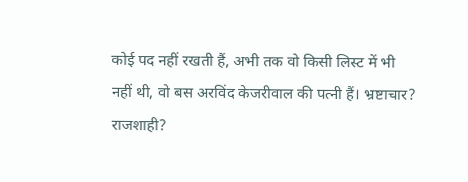कोई पद नहीं रखती हैं, अभी तक वो किसी लिस्ट में भी नहीं थी, वो बस अरविंद केजरीवाल की पत्नी हैं। भ्रष्टाचार? राजशाही?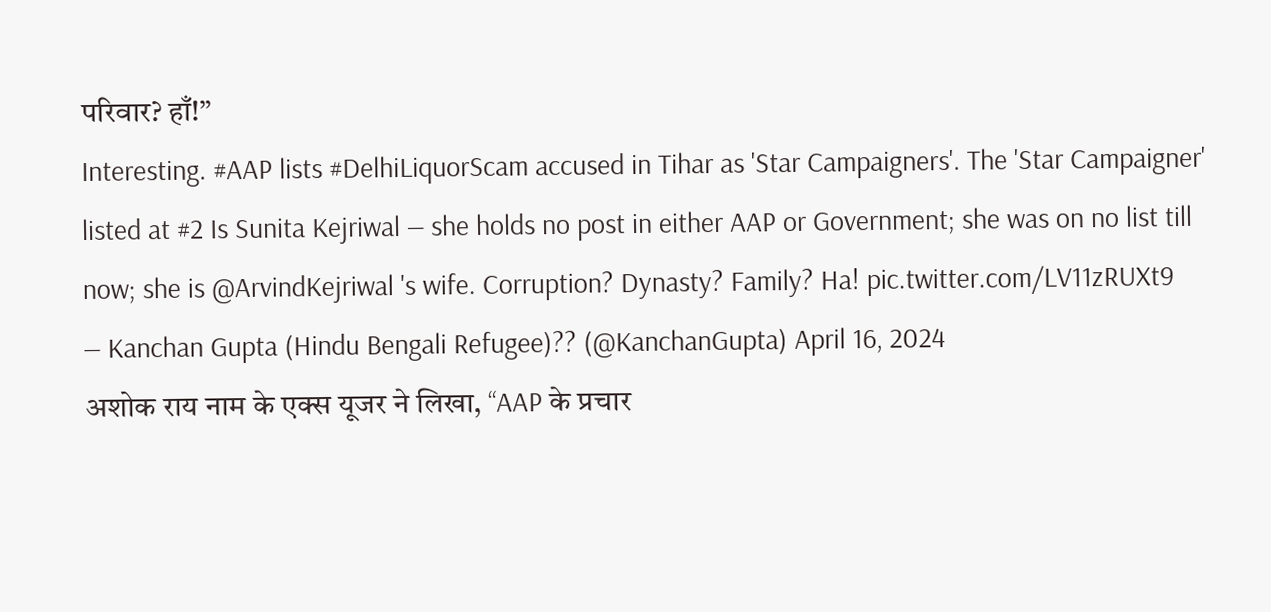परिवार? हाँ!”
Interesting. #AAP lists #DelhiLiquorScam accused in Tihar as 'Star Campaigners'. The 'Star Campaigner' listed at #2 Is Sunita Kejriwal — she holds no post in either AAP or Government; she was on no list till now; she is @ArvindKejriwal 's wife. Corruption? Dynasty? Family? Ha! pic.twitter.com/LV11zRUXt9
— Kanchan Gupta (Hindu Bengali Refugee)?? (@KanchanGupta) April 16, 2024
अशोक राय नाम के एक्स यूजर ने लिखा, “AAP के प्रचार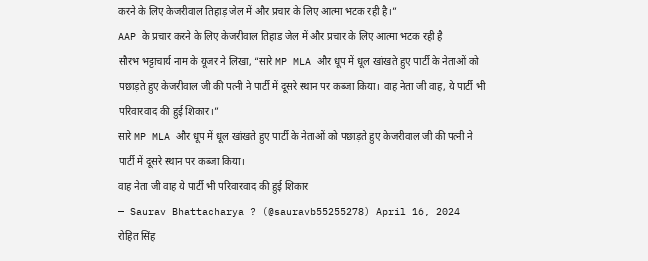करने के लिए केजरीवाल तिहाड़ जेल में और प्रचार के लिए आत्मा भटक रही है।”
AAP के प्रचार करने के लिए केजरीवाल तिहाड जेल में और प्रचार के लिए आत्मा भटक रही है
सौरभ भट्टाचार्य नाम के यूजर ने लिखा, “सारे MP MLA और धूप में धूल खांखते हुए पार्टी के नेताओं को पछाड़ते हुए केजरीवाल जी की पत्नी ने पार्टी में दूसरे स्थान पर कब्जा किया। वाह नेता जी वाह, ये पार्टी भी परिवारवाद की हुई शिकार।”
सारे MP MLA और धूप में धूल खांखते हुए पार्टी के नेताओं को पछाड़ते हुए केजरीवाल जी की पत्नी ने पार्टी में दूसरे स्थान पर कब्जा किया।
वाह नेता जी वाह ये पार्टी भी परिवारवाद की हुई शिकार
— Saurav Bhattacharya ? (@sauravb55255278) April 16, 2024
रोहित सिंह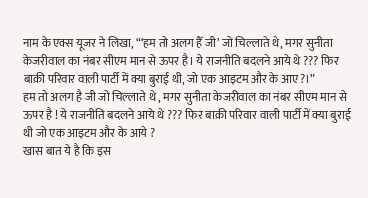नाम के एक्स यूजर ने लिखा, “‘हम तो अलग हैँ जी’ जो चिल्लाते थे, मगर सुनीता केजरीवाल का नंबर सीएम मान से ऊपर है। ये राजनीति बदलने आये थे ??? फिर बाक़ी परिवार वाली पार्टी में क्या बुराई थी, जो एक आइटम और के आए?।”
हम तो अलग है जी जो चिल्लाते थे , मगर सुनीता केजरीवाल का नंबर सीएम मान से ऊपर है ! ये राजनीति बदलने आये थे ??? फिर बाक़ी परिवार वाली पार्टी में क्या बुराई थी जो एक आइटम और के आये ?
खास बात ये है कि इस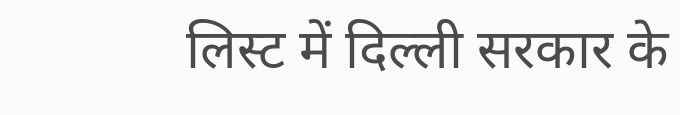लिस्ट में दिल्ली सरकार के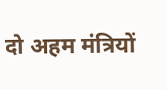दो अहम मंत्रियों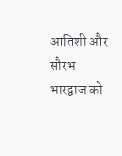आतिशी और सौरभ भारद्वाज को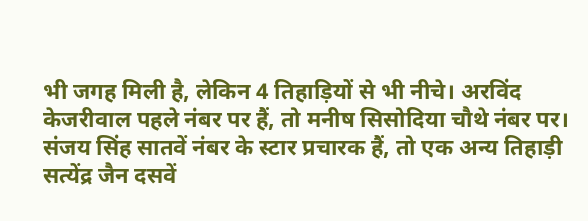भी जगह मिली है, लेकिन 4 तिहाड़ियों से भी नीचे। अरविंद केजरीवाल पहले नंबर पर हैं, तो मनीष सिसोदिया चौथे नंबर पर। संजय सिंह सातवें नंबर के स्टार प्रचारक हैं, तो एक अन्य तिहाड़ी सत्येंद्र जैन दसवें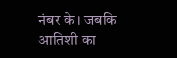नंबर के। जबकि आतिशी का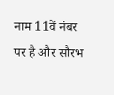नाम 11वें नंबर पर है और सौरभ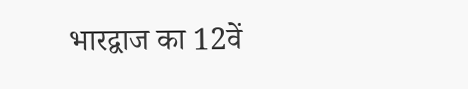भारद्वाज का 12वें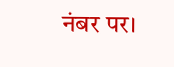नंबर पर।